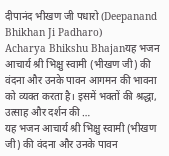दीपानंद भीखण जी पधारो (Deepanand Bhikhan Ji Padharo)
Acharya Bhikshu Bhajanयह भजन आचार्य श्री भिक्षु स्वामी (भीखण जी) की वंदना और उनके पावन आगमन की भावना को व्यक्त करता है। इसमें भक्तों की श्रद्धा, उत्साह और दर्शन की …
यह भजन आचार्य श्री भिक्षु स्वामी (भीखण जी) की वंदना और उनके पावन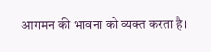आगमन की भावना को व्यक्त करता है।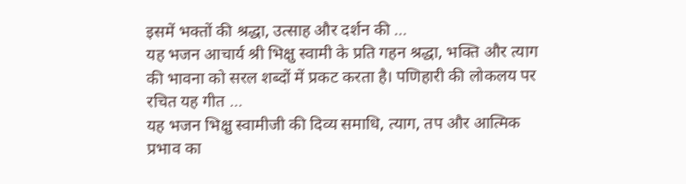इसमें भक्तों की श्रद्धा, उत्साह और दर्शन की …
यह भजन आचार्य श्री भिक्षु स्वामी के प्रति गहन श्रद्धा, भक्ति और त्याग की भावना को सरल शब्दों में प्रकट करता है। पणिहारी की लोकलय पर रचित यह गीत …
यह भजन भिक्षु स्वामीजी की दिव्य समाधि, त्याग, तप और आत्मिक प्रभाव का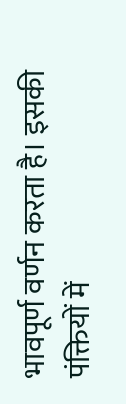भावपूर्ण वर्णन करता है। इसकी पंक्तियों में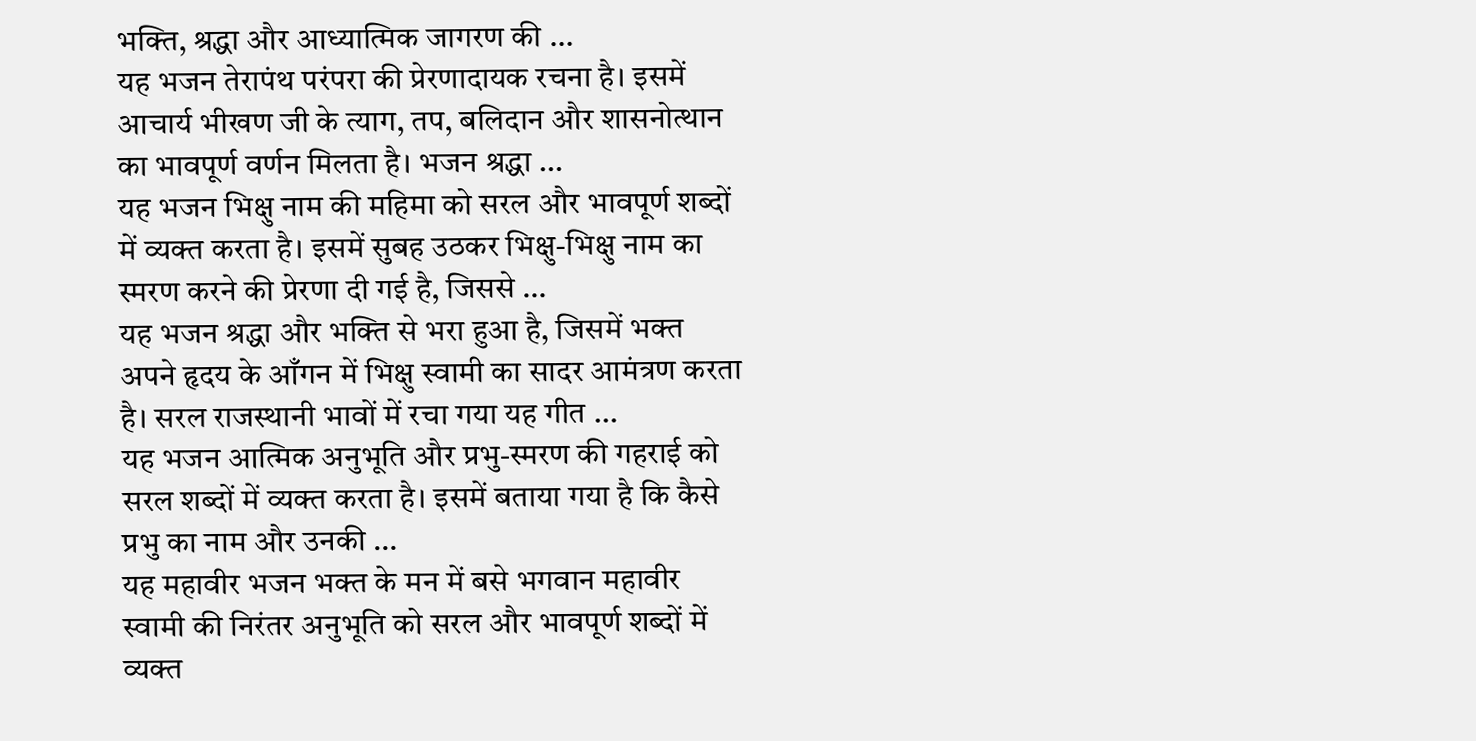भक्ति, श्रद्धा और आध्यात्मिक जागरण की …
यह भजन तेरापंथ परंपरा की प्रेरणादायक रचना है। इसमें आचार्य भीखण जी के त्याग, तप, बलिदान और शासनोत्थान का भावपूर्ण वर्णन मिलता है। भजन श्रद्धा …
यह भजन भिक्षु नाम की महिमा को सरल और भावपूर्ण शब्दों में व्यक्त करता है। इसमें सुबह उठकर भिक्षु-भिक्षु नाम का स्मरण करने की प्रेरणा दी गई है, जिससे …
यह भजन श्रद्धा और भक्ति से भरा हुआ है, जिसमें भक्त अपने हृदय के आँगन में भिक्षु स्वामी का सादर आमंत्रण करता है। सरल राजस्थानी भावों में रचा गया यह गीत …
यह भजन आत्मिक अनुभूति और प्रभु-स्मरण की गहराई को सरल शब्दों में व्यक्त करता है। इसमें बताया गया है कि कैसे प्रभु का नाम और उनकी …
यह महावीर भजन भक्त के मन में बसे भगवान महावीर स्वामी की निरंतर अनुभूति को सरल और भावपूर्ण शब्दों में व्यक्त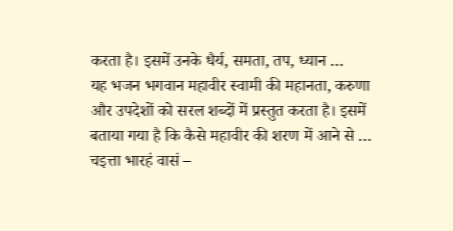करता है। इसमें उनके धैर्य, समता, तप, ध्यान …
यह भजन भगवान महावीर स्वामी की महानता, करुणा और उपदेशों को सरल शब्दों में प्रस्तुत करता है। इसमें बताया गया है कि कैसे महावीर की शरण में आने से …
चइत्ता भारहं वासं –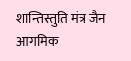शान्तिस्तुति मंत्र जैन आगमिक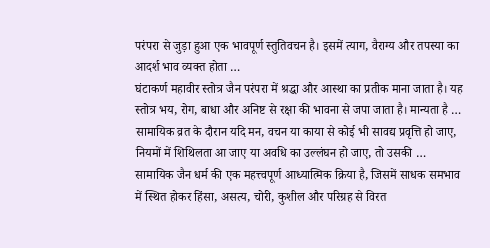परंपरा से जुड़ा हुआ एक भावपूर्ण स्तुतिवचन है। इसमें त्याग, वैराग्य और तपस्या का आदर्श भाव व्यक्त होता …
घंटाकर्ण महावीर स्तोत्र जैन परंपरा में श्रद्धा और आस्था का प्रतीक माना जाता है। यह स्तोत्र भय, रोग, बाधा और अनिष्ट से रक्षा की भावना से जपा जाता है। मान्यता है …
सामायिक व्रत के दौरान यदि मन, वचन या काया से कोई भी सावद्य प्रवृत्ति हो जाए, नियमों में शिथिलता आ जाए या अवधि का उल्लंघन हो जाए, तो उसकी …
सामायिक जैन धर्म की एक महत्त्वपूर्ण आध्यात्मिक क्रिया है, जिसमें साधक समभाव में स्थित होकर हिंसा, असत्य, चोरी, कुशील और परिग्रह से विरत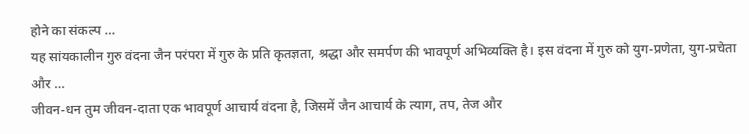होने का संकल्प …
यह सांयकालीन गुरु वंदना जैन परंपरा में गुरु के प्रति कृतज्ञता, श्रद्धा और समर्पण की भावपूर्ण अभिव्यक्ति है। इस वंदना में गुरु को युग-प्रणेता, युग-प्रचेता और …
जीवन-धन तुम जीवन-दाता एक भावपूर्ण आचार्य वंदना है, जिसमें जैन आचार्य के त्याग, तप, तेज और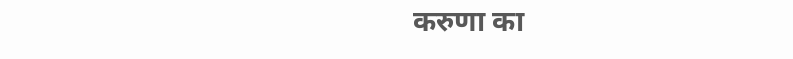करुणा का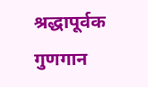श्रद्धापूर्वक गुणगान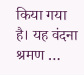किया गया है। यह वंदना श्रमण …